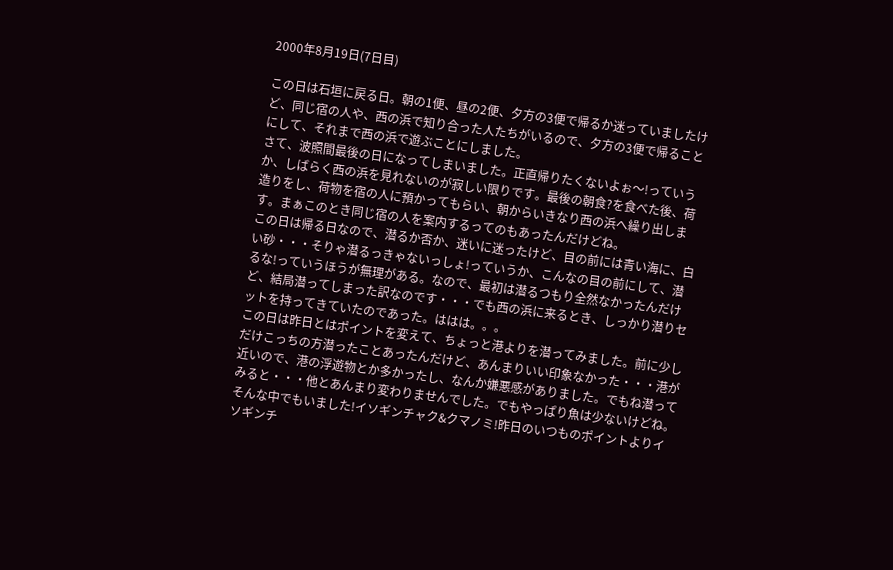2000年8月19日(7日目)

この日は石垣に戻る日。朝の1便、昼の2便、夕方の3便で帰るか迷っていましたけど、同じ宿の人や、西の浜で知り合った人たちがいるので、夕方の3便で帰ることにして、それまで西の浜で遊ぶことにしました。
さて、波照間最後の日になってしまいました。正直帰りたくないよぉ〜!っていうか、しばらく西の浜を見れないのが寂しい限りです。最後の朝食?を食べた後、荷造りをし、荷物を宿の人に預かってもらい、朝からいきなり西の浜へ繰り出します。まぁこのとき同じ宿の人を案内するってのもあったんだけどね。
この日は帰る日なので、潜るか否か、迷いに迷ったけど、目の前には青い海に、白い砂・・・そりゃ潜るっきゃないっしょ!っていうか、こんなの目の前にして、潜るな!っていうほうが無理がある。なので、最初は潜るつもり全然なかったんだけど、結局潜ってしまった訳なのです・・・でも西の浜に来るとき、しっかり潜りセットを持ってきていたのであった。ははは。。。
この日は昨日とはポイントを変えて、ちょっと港よりを潜ってみました。前に少しだけこっちの方潜ったことあったんだけど、あんまりいい印象なかった・・・港が近いので、港の浮遊物とか多かったし、なんか嫌悪感がありました。でもね潜ってみると・・・他とあんまり変わりませんでした。でもやっぱり魚は少ないけどね。そんな中でもいました!イソギンチャク&クマノミ!昨日のいつものポイントよりイソギンチ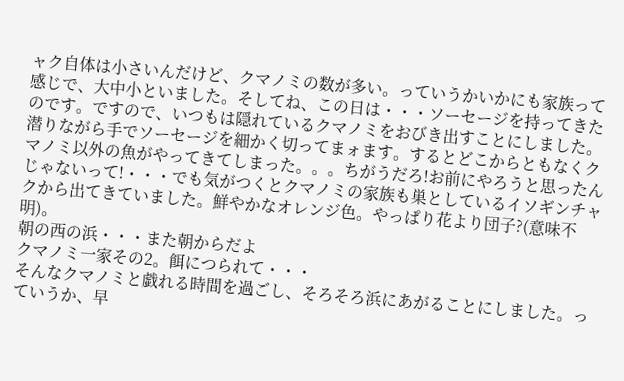ャク自体は小さいんだけど、クマノミの数が多い。っていうかいかにも家族って感じで、大中小といました。そしてね、この日は・・・ソーセージを持ってきたのです。ですので、いつもは隠れているクマノミをおびき出すことにしました。潜りながら手でソーセージを細かく切ってまォます。するとどこからともなくクマノミ以外の魚がやってきてしまった。。。ちがうだろ!お前にやろうと思ったんじゃないって!・・・でも気がつくとクマノミの家族も巣としているイソギンチャクから出てきていました。鮮やかなオレンジ色。やっぱり花より団子?(意味不明)。
朝の西の浜・・・また朝からだよ
クマノミ一家その2。餌につられて・・・
そんなクマノミと戯れる時間を過ごし、そろそろ浜にあがることにしました。っていうか、早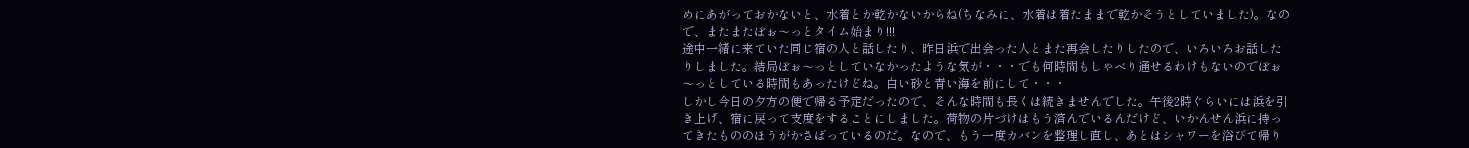めにあがっておかないと、水着とか乾かないからね(ちなみに、水着は着たままで乾かそうとしていました)。なので、またまたぼぉ〜っとタイム始まり!!!
途中一緒に来ていた同じ宿の人と話したり、昨日浜で出会った人とまた再会したりしたので、いろいろお話したりしました。結局ぼぉ〜っとしていなかったような気が・・・でも何時間もしゃべり通せるわけもないのでぼぉ〜っとしている時間もあったけどね。白い砂と青い海を前にして・・・
しかし今日の夕方の便で帰る予定だったので、そんな時間も長くは続きませんでした。午後2時ぐらいには浜を引き上げ、宿に戻って支度をすることにしました。荷物の片づけはもう済んでいるんだけど、いかんせん浜に持ってきたもののほうがかさばっているのだ。なので、もう一度カバンを整理し直し、あとはシャワーを浴びて帰り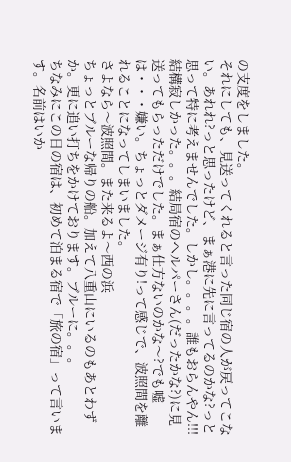の支度をしました。
それにしても、見送ってくれると言った同じ宿の人が戻ってこない。あれれ?っと思ったけど、まぁ港に先に言ってるのかな?っと思って特に考えませんでした。しかし。。。。誰もおらんやん!!!結構寂しかった。。。結局宿のヘルパーさん(だったかな?)に見送ってもらっただけでした。まぁ仕方ないのかな〜?でも嘘は・・・嫌い。ちょっとダメージ有り!って感じで、波照間を離れることになってしまいました。
さよなら〜波照間。また来るよ〜西の浜
ちょっとブルーな帰りの船。加えて八重山にいるのもあとわずか。更に追い打ちをかけております。ブルーに。。。
ちなみにこの日の宿は、初めて泊まる宿で「旅の宿」って言います。名前はいか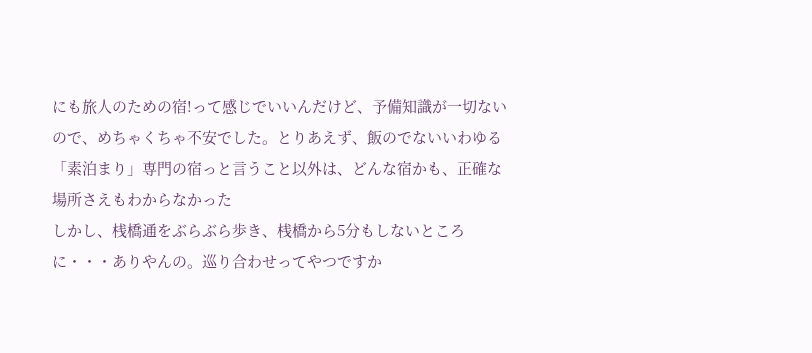にも旅人のための宿!って感じでいいんだけど、予備知識が一切ないので、めちゃくちゃ不安でした。とりあえず、飯のでないいわゆる「素泊まり」専門の宿っと言うこと以外は、どんな宿かも、正確な場所さえもわからなかった
しかし、桟橋通をぶらぶら歩き、桟橋から5分もしないところに・・・ありやんの。巡り合わせってやつですか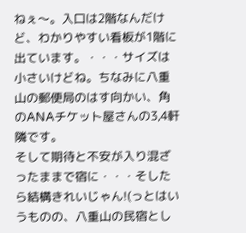ねぇ〜。入口は2階なんだけど、わかりやすい看板が1階に出ています。・・・サイズは小さいけどね。ちなみに八重山の郵便局のはす向かい、角のANAチケット屋さんの3,4軒隣です。
そして期待と不安が入り混ざったままで宿に・・・そしたら結構きれいじゃん!(っとはいうものの、八重山の民宿とし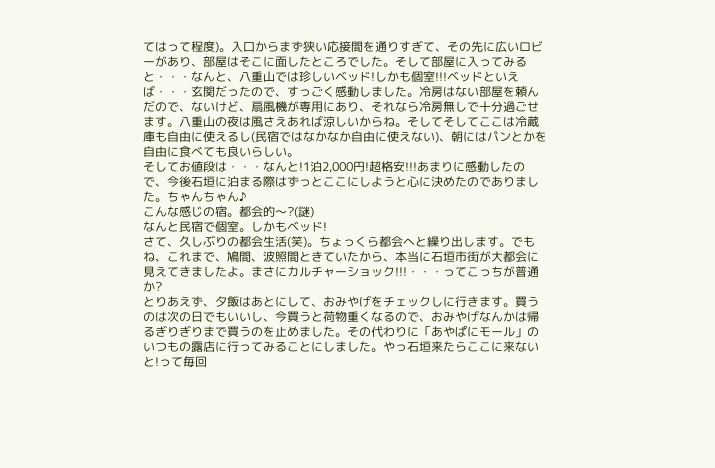てはって程度)。入口からまず狭い応接間を通りすぎて、その先に広いロビーがあり、部屋はそこに面したところでした。そして部屋に入ってみると・・・なんと、八重山では珍しいベッド!しかも個室!!!ベッドといえば・・・玄関だったので、すっごく感動しました。冷房はない部屋を頼んだので、ないけど、扇風機が専用にあり、それなら冷房無しで十分過ごせます。八重山の夜は風さえあれば涼しいからね。そしてそしてここは冷蔵庫も自由に使えるし(民宿ではなかなか自由に使えない)、朝にはパンとかを自由に食べても良いらしい。
そしてお値段は・・・なんと!1泊2,000円!超格安!!!あまりに感動したので、今後石垣に泊まる際はずっとここにしようと心に決めたのでありました。ちゃんちゃん♪
こんな感じの宿。都会的〜?(謎)
なんと民宿で個室。しかもベッド!
さて、久しぶりの都会生活(笑)。ちょっくら都会へと繰り出します。でもね、これまで、鳩間、波照間ときていたから、本当に石垣市街が大都会に見えてきましたよ。まさにカルチャーショック!!!・・・ってこっちが普通か?
とりあえず、夕飯はあとにして、おみやげをチェックしに行きます。買うのは次の日でもいいし、今買うと荷物重くなるので、おみやげなんかは帰るぎりぎりまで買うのを止めました。その代わりに「あやぱにモール」のいつもの露店に行ってみることにしました。やっ石垣来たらここに来ないと!って毎回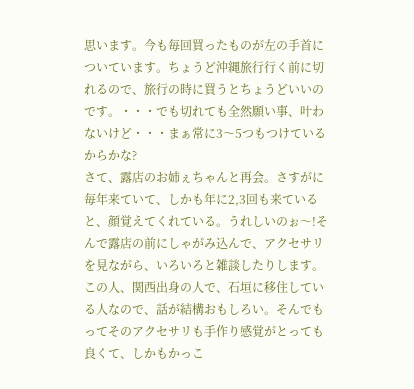思います。今も毎回買ったものが左の手首についています。ちょうど沖縄旅行行く前に切れるので、旅行の時に買うとちょうどいいのです。・・・でも切れても全然願い事、叶わないけど・・・まぁ常に3〜5つもつけているからかな?
さて、露店のお姉ぇちゃんと再会。さすがに毎年来ていて、しかも年に2,3回も来ていると、顔覚えてくれている。うれしいのぉ〜!そんで露店の前にしゃがみ込んで、アクセサリを見ながら、いろいろと雑談したりします。この人、関西出身の人で、石垣に移住している人なので、話が結構おもしろい。そんでもってそのアクセサリも手作り感覚がとっても良くて、しかもかっこ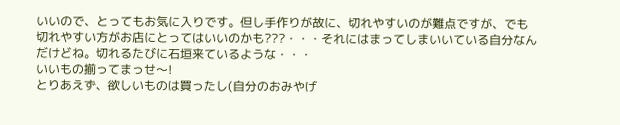いいので、とってもお気に入りです。但し手作りが故に、切れやすいのが難点ですが、でも切れやすい方がお店にとってはいいのかも???・・・それにはまってしまいいている自分なんだけどね。切れるたびに石垣来ているような・・・
いいもの揃ってまっせ〜!
とりあえず、欲しいものは買ったし(自分のおみやげ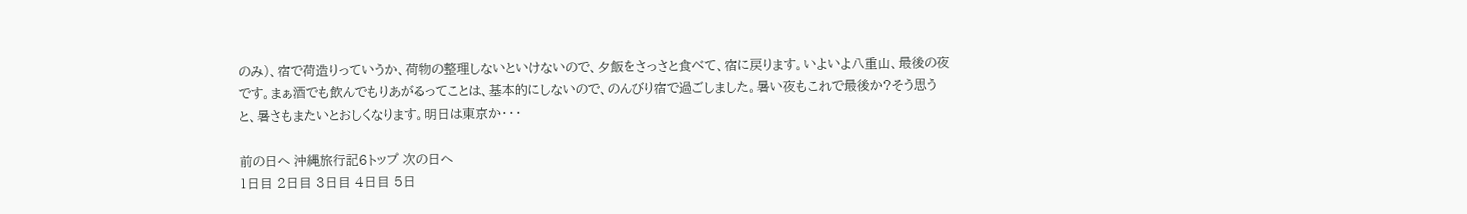のみ)、宿で荷造りっていうか、荷物の整理しないといけないので、夕飯をさっさと食べて、宿に戻ります。いよいよ八重山、最後の夜です。まぁ酒でも飲んでもりあがるってことは、基本的にしないので、のんびり宿で過ごしました。暑い夜もこれで最後か?そう思うと、暑さもまたいとおしくなります。明日は東京か・・・

前の日へ 沖縄旅行記6トップ 次の日へ
1日目 2日目 3日目 4日目 5日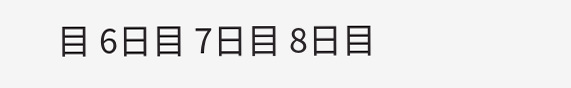目 6日目 7日目 8日目